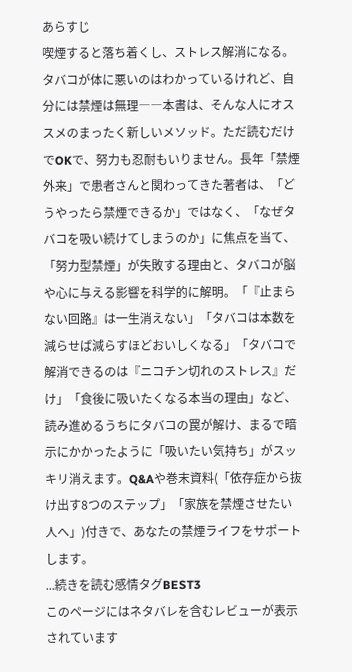あらすじ
喫煙すると落ち着くし、ストレス解消になる。タバコが体に悪いのはわかっているけれど、自分には禁煙は無理――本書は、そんな人にオススメのまったく新しいメソッド。ただ読むだけでOKで、努力も忍耐もいりません。長年「禁煙外来」で患者さんと関わってきた著者は、「どうやったら禁煙できるか」ではなく、「なぜタバコを吸い続けてしまうのか」に焦点を当て、「努力型禁煙」が失敗する理由と、タバコが脳や心に与える影響を科学的に解明。「『止まらない回路』は一生消えない」「タバコは本数を減らせば減らすほどおいしくなる」「タバコで解消できるのは『ニコチン切れのストレス』だけ」「食後に吸いたくなる本当の理由」など、読み進めるうちにタバコの罠が解け、まるで暗示にかかったように「吸いたい気持ち」がスッキリ消えます。Q&Aや巻末資料(「依存症から抜け出す8つのステップ」「家族を禁煙させたい人へ」)付きで、あなたの禁煙ライフをサポートします。
...続きを読む感情タグBEST3
このページにはネタバレを含むレビューが表示されています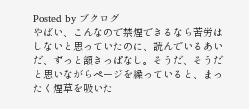Posted by ブクログ
やばい、こんなので禁煙できるなら苦労はしないと思っていたのに、読んでいるあいだ、ずっと頷きっぱなし。そうだ、そうだと思いながらページを繰っていると、まったく煙草を吸いた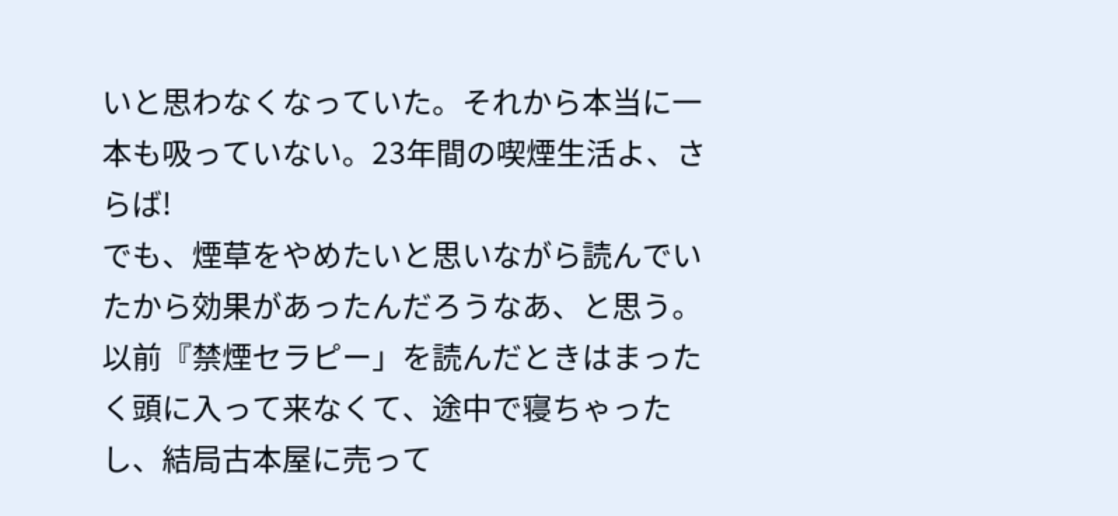いと思わなくなっていた。それから本当に一本も吸っていない。23年間の喫煙生活よ、さらば!
でも、煙草をやめたいと思いながら読んでいたから効果があったんだろうなあ、と思う。以前『禁煙セラピー」を読んだときはまったく頭に入って来なくて、途中で寝ちゃったし、結局古本屋に売って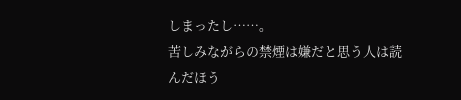しまったし……。
苦しみながらの禁煙は嫌だと思う人は読んだほう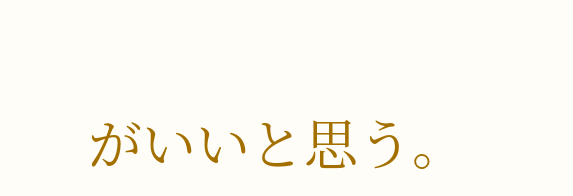がいいと思う。